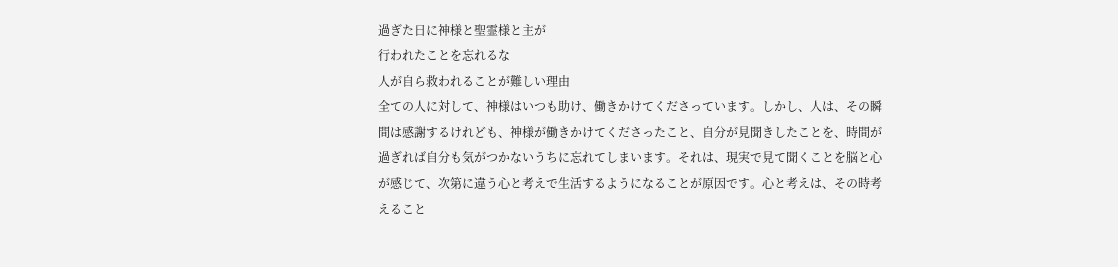過ぎた日に神様と聖霊様と主が
行われたことを忘れるな
人が自ら救われることが難しい理由
全ての人に対して、神様はいつも助け、働きかけてくださっています。しかし、人は、その瞬間は感謝するけれども、神様が働きかけてくださったこと、自分が見聞きしたことを、時間が過ぎれば自分も気がつかないうちに忘れてしまいます。それは、現実で見て聞くことを脳と心が感じて、次第に違う心と考えで生活するようになることが原因です。心と考えは、その時考えること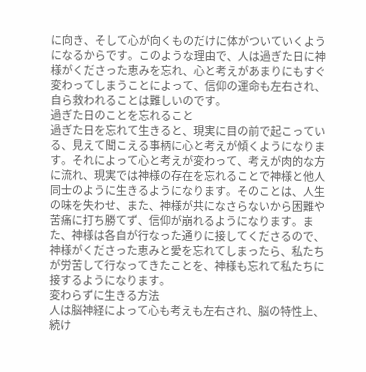に向き、そして心が向くものだけに体がついていくようになるからです。このような理由で、人は過ぎた日に神様がくださった恵みを忘れ、心と考えがあまりにもすぐ変わってしまうことによって、信仰の運命も左右され、自ら救われることは難しいのです。
過ぎた日のことを忘れること
過ぎた日を忘れて生きると、現実に目の前で起こっている、見えて聞こえる事柄に心と考えが傾くようになります。それによって心と考えが変わって、考えが肉的な方に流れ、現実では神様の存在を忘れることで神様と他人同士のように生きるようになります。そのことは、人生の味を失わせ、また、神様が共になさらないから困難や苦痛に打ち勝てず、信仰が崩れるようになります。また、神様は各自が行なった通りに接してくださるので、神様がくださった恵みと愛を忘れてしまったら、私たちが労苦して行なってきたことを、神様も忘れて私たちに接するようになります。
変わらずに生きる方法
人は脳神経によって心も考えも左右され、脳の特性上、続け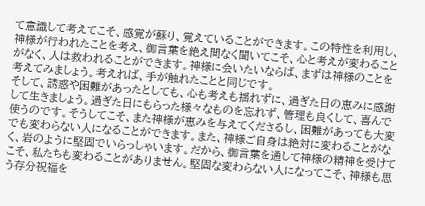て意識して考えてこそ、感覚が蘇り、覚えていることができます。この特性を利用し、神様が行われたことを考え、御言葉を絶え間なく聞いてこそ、心と考えが変わることがなく、人は救われることができます。神様に会いたいならば、まずは神様のことを考えてみましょう。考えれば、手が触れたことと同じです。
そして、誘惑や困難があったとしても、心も考えも揺れずに、過ぎた日の恵みに感謝して生きましょう。過ぎた日にもらった様々なものを忘れず、管理も良くして、喜んで使うのです。そうしてこそ、また神様が恵みを与えてくださるし、困難があっても大変でも変わらない人になることができます。また、神様ご自身は絶対に変わることがなく、岩のように堅固でいらっしゃいます。だから、御言葉を通して神様の精神を受けてこそ、私たちも変わることがありません。堅固な変わらない人になってこそ、神様も思う存分祝福を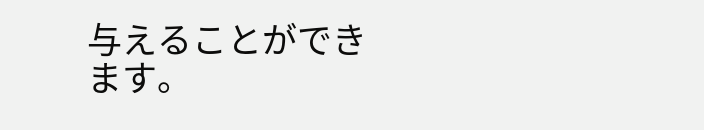与えることができます。